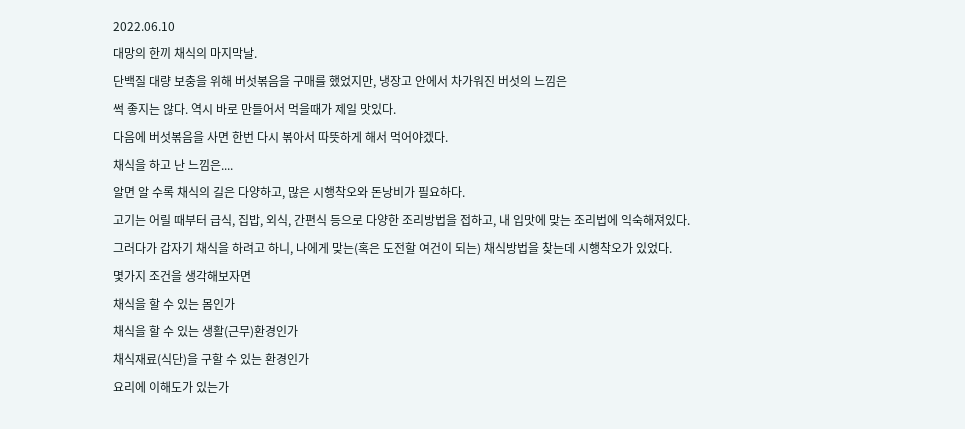2022.06.10
대망의 한끼 채식의 마지막날.
단백질 대량 보충을 위해 버섯볶음을 구매를 했었지만, 냉장고 안에서 차가워진 버섯의 느낌은
썩 좋지는 않다. 역시 바로 만들어서 먹을때가 제일 맛있다.
다음에 버섯볶음을 사면 한번 다시 볶아서 따뜻하게 해서 먹어야겠다.
채식을 하고 난 느낌은....
알면 알 수록 채식의 길은 다양하고, 많은 시행착오와 돈낭비가 필요하다.
고기는 어릴 때부터 급식, 집밥, 외식, 간편식 등으로 다양한 조리방법을 접하고, 내 입맛에 맞는 조리법에 익숙해져있다.
그러다가 갑자기 채식을 하려고 하니, 나에게 맞는(혹은 도전할 여건이 되는) 채식방법을 찾는데 시행착오가 있었다.
몇가지 조건을 생각해보자면
채식을 할 수 있는 몸인가
채식을 할 수 있는 생활(근무)환경인가
채식재료(식단)을 구할 수 있는 환경인가
요리에 이해도가 있는가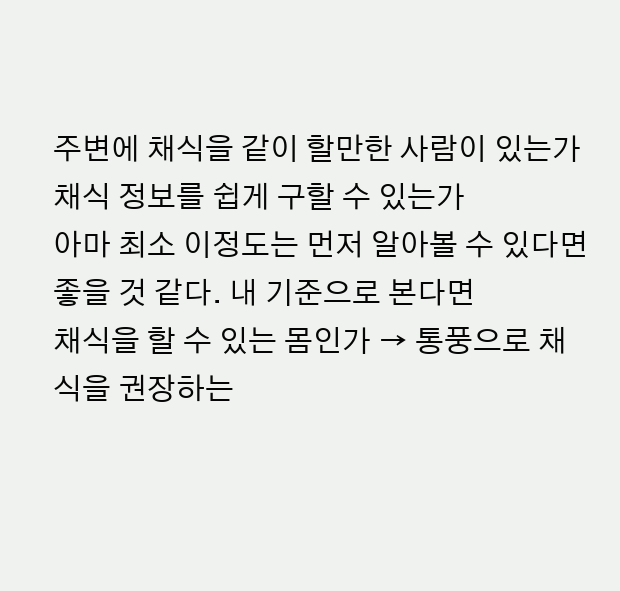주변에 채식을 같이 할만한 사람이 있는가
채식 정보를 쉽게 구할 수 있는가
아마 최소 이정도는 먼저 알아볼 수 있다면 좋을 것 같다. 내 기준으로 본다면
채식을 할 수 있는 몸인가 → 통풍으로 채식을 권장하는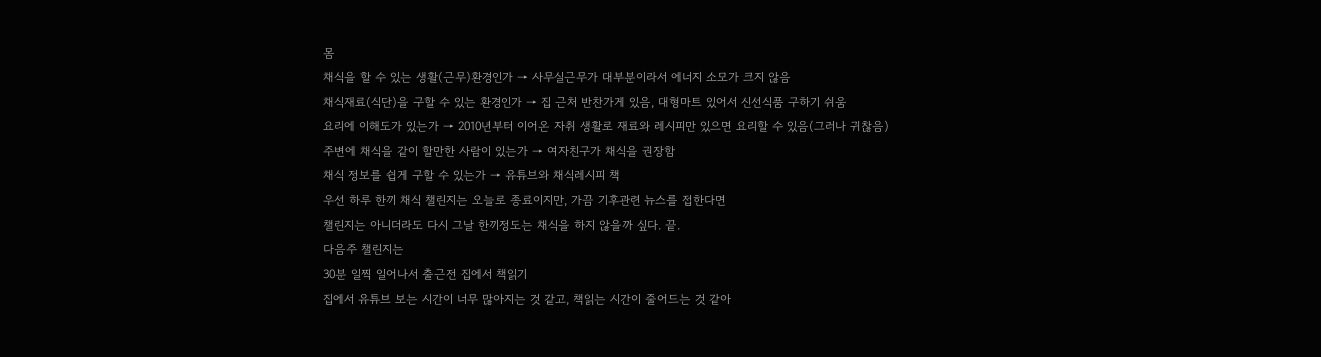몸
채식을 할 수 있는 생활(근무)환경인가 → 사무실근무가 대부분이라서 에너지 소모가 크지 않음
채식재료(식단)을 구할 수 있는 환경인가 → 집 근처 반찬가게 있음, 대형마트 있어서 신선식품 구하기 쉬움
요리에 이해도가 있는가 → 2010년부터 이어온 자취 생활로 재료와 레시피만 있으면 요리할 수 있음(그러나 귀찮음)
주변에 채식을 같이 할만한 사람이 있는가 → 여자친구가 채식을 권장함
채식 정보를 쉽게 구할 수 있는가 → 유튜브와 채식레시피 책
우선 하루 한끼 채식 챌린지는 오늘로 종료이지만, 가끔 기후관련 뉴스를 접한다면
챌린지는 아니더라도 다시 그날 한끼정도는 채식을 하지 않을까 싶다. 끝.
다음주 챌린지는
30분 일찍 일어나서 출근전 집에서 책읽기
집에서 유튜브 보는 시간이 너무 많아지는 것 같고, 책읽는 시간이 줄어드는 것 같아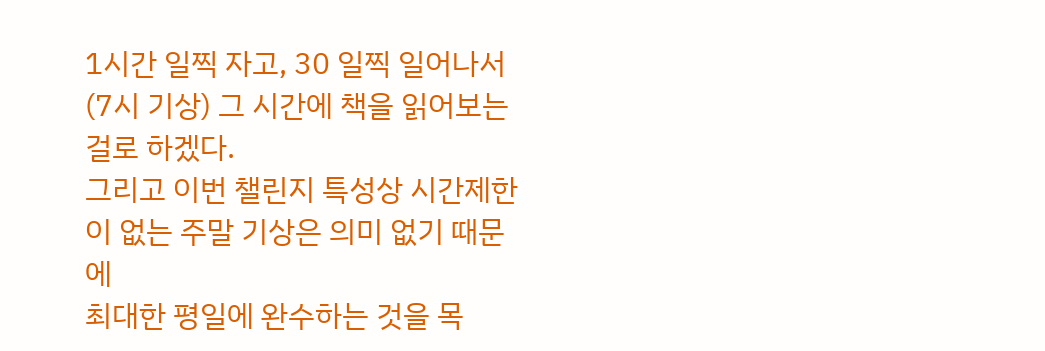1시간 일찍 자고, 30 일찍 일어나서(7시 기상) 그 시간에 책을 읽어보는 걸로 하겠다.
그리고 이번 챌린지 특성상 시간제한이 없는 주말 기상은 의미 없기 때문에
최대한 평일에 완수하는 것을 목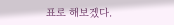표로 해보겠다.